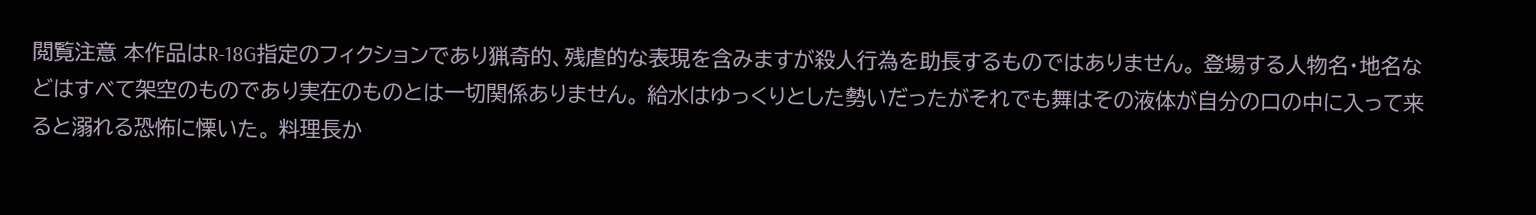閲覧注意 本作品はR-18G指定のフィクションであり猟奇的、残虐的な表現を含みますが殺人行為を助長するものではありません。 登場する人物名・地名などはすべて架空のものであり実在のものとは一切関係ありません。 給水はゆっくりとした勢いだったがそれでも舞はその液体が自分の口の中に入って来ると溺れる恐怖に慄いた。 料理長か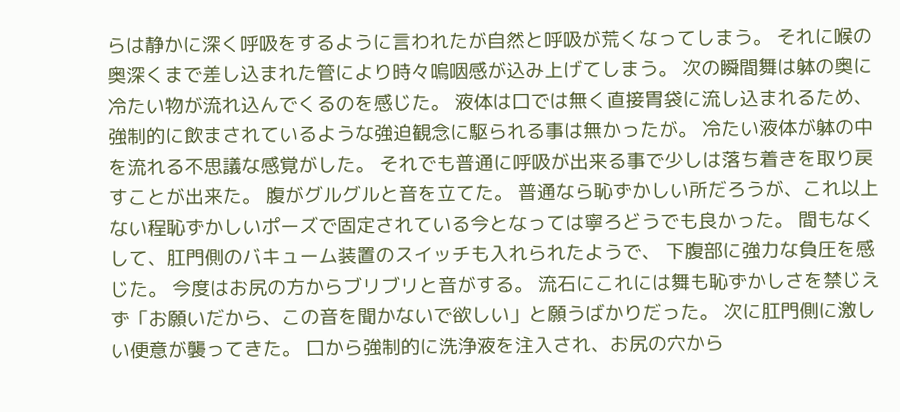らは静かに深く呼吸をするように言われたが自然と呼吸が荒くなってしまう。 それに喉の奥深くまで差し込まれた管により時々嗚咽感が込み上げてしまう。 次の瞬間舞は躰の奥に冷たい物が流れ込んでくるのを感じた。 液体は口では無く直接胃袋に流し込まれるため、強制的に飲まされているような強迫観念に駆られる事は無かったが。 冷たい液体が躰の中を流れる不思議な感覚がした。 それでも普通に呼吸が出来る事で少しは落ち着きを取り戻すことが出来た。 腹がグルグルと音を立てた。 普通なら恥ずかしい所だろうが、これ以上ない程恥ずかしいポーズで固定されている今となっては寧ろどうでも良かった。 間もなくして、肛門側のバキューム装置のスイッチも入れられたようで、 下腹部に強力な負圧を感じた。 今度はお尻の方からブリブリと音がする。 流石にこれには舞も恥ずかしさを禁じえず「お願いだから、この音を聞かないで欲しい」と願うばかりだった。 次に肛門側に激しい便意が襲ってきた。 口から強制的に洗浄液を注入され、お尻の穴から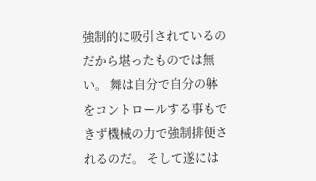強制的に吸引されているのだから堪ったものでは無い。 舞は自分で自分の躰をコントロールする事もできず機械の力で強制排便されるのだ。 そして遂には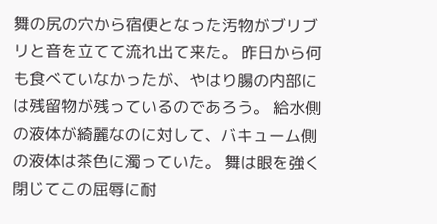舞の尻の穴から宿便となった汚物がブリブリと音を立てて流れ出て来た。 昨日から何も食べていなかったが、やはり腸の内部には残留物が残っているのであろう。 給水側の液体が綺麗なのに対して、バキューム側の液体は茶色に濁っていた。 舞は眼を強く閉じてこの屈辱に耐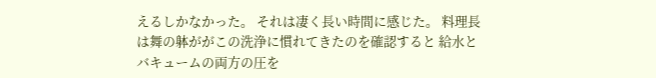えるしかなかった。 それは凄く長い時間に感じた。 料理長は舞の躰ががこの洗浄に慣れてきたのを確認すると 給水とバキュームの両方の圧を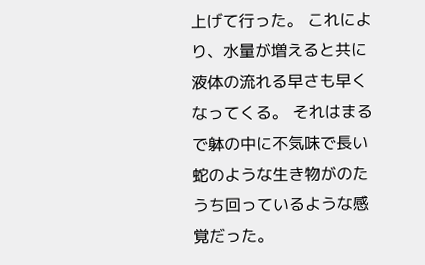上げて行った。 これにより、水量が増えると共に液体の流れる早さも早くなってくる。 それはまるで躰の中に不気味で長い蛇のような生き物がのたうち回っているような感覚だった。